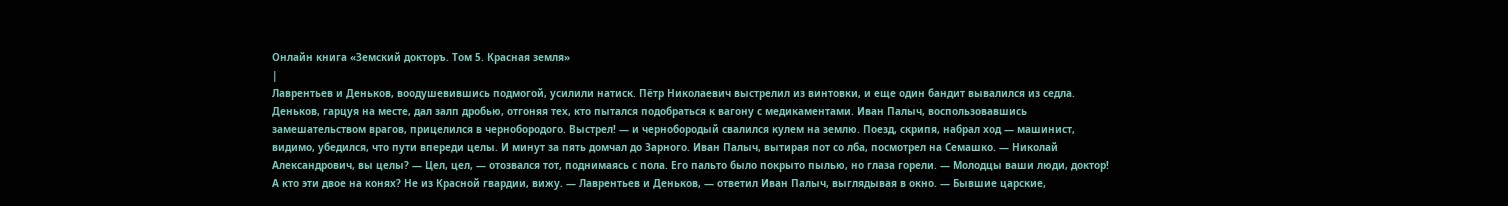Онлайн книга «Земский докторъ. Том 5. Красная земля»
|
Лаврентьев и Деньков, воодушевившись подмогой, усилили натиск. Пётр Николаевич выстрелил из винтовки, и еще один бандит вывалился из седла. Деньков, гарцуя на месте, дал залп дробью, отгоняя тех, кто пытался подобраться к вагону с медикаментами. Иван Палыч, воспользовавшись замешательством врагов, прицелился в чернобородого. Выстрел! — и чернобородый свалился кулем на землю. Поезд, скрипя, набрал ход — машинист, видимо, убедился, что пути впереди целы. И минут за пять домчал до Зарного. Иван Палыч, вытирая пот со лба, посмотрел на Семашко. — Николай Александрович, вы целы? — Цел, цел, — отозвался тот, поднимаясь с пола. Его пальто было покрыто пылью, но глаза горели. — Молодцы ваши люди, доктор! А кто эти двое на конях? Не из Красной гвардии, вижу. — Лаврентьев и Деньков, — ответил Иван Палыч, выглядывая в окно. — Бывшие царские,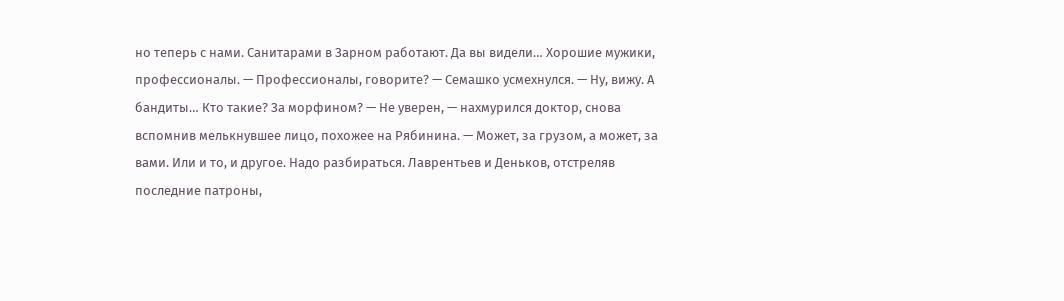но теперь с нами. Санитарами в Зарном работают. Да вы видели… Хорошие мужики, профессионалы. — Профессионалы, говорите? — Семашко усмехнулся. — Ну, вижу. А бандиты… Кто такие? За морфином? — Не уверен, — нахмурился доктор, снова вспомнив мелькнувшее лицо, похожее на Рябинина. — Может, за грузом, а может, за вами. Или и то, и другое. Надо разбираться. Лаврентьев и Деньков, отстреляв последние патроны,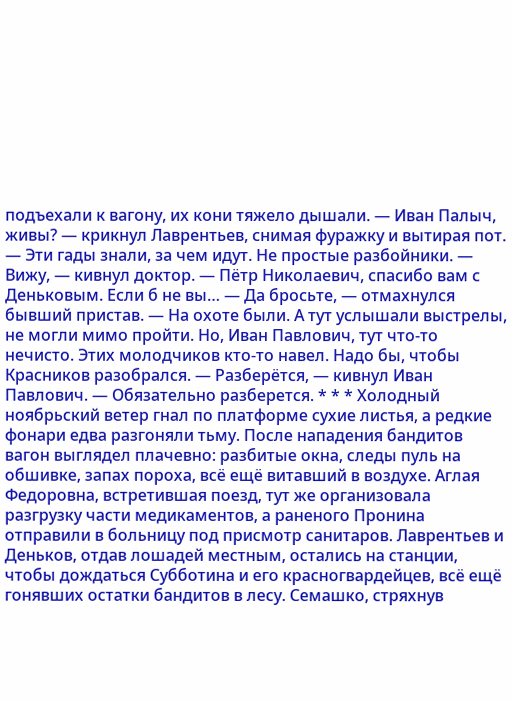подъехали к вагону, их кони тяжело дышали. — Иван Палыч, живы? — крикнул Лаврентьев, снимая фуражку и вытирая пот. — Эти гады знали, за чем идут. Не простые разбойники. — Вижу, — кивнул доктор. — Пётр Николаевич, спасибо вам с Деньковым. Если б не вы… — Да бросьте, — отмахнулся бывший пристав. — На охоте были. А тут услышали выстрелы, не могли мимо пройти. Но, Иван Павлович, тут что-то нечисто. Этих молодчиков кто-то навел. Надо бы, чтобы Красников разобрался. — Разберётся, — кивнул Иван Павлович. — Обязательно разберется. * * * Холодный ноябрьский ветер гнал по платформе сухие листья, а редкие фонари едва разгоняли тьму. После нападения бандитов вагон выглядел плачевно: разбитые окна, следы пуль на обшивке, запах пороха, всё ещё витавший в воздухе. Аглая Федоровна, встретившая поезд, тут же организовала разгрузку части медикаментов, а раненого Пронина отправили в больницу под присмотр санитаров. Лаврентьев и Деньков, отдав лошадей местным, остались на станции, чтобы дождаться Субботина и его красногвардейцев, всё ещё гонявших остатки бандитов в лесу. Семашко, стряхнув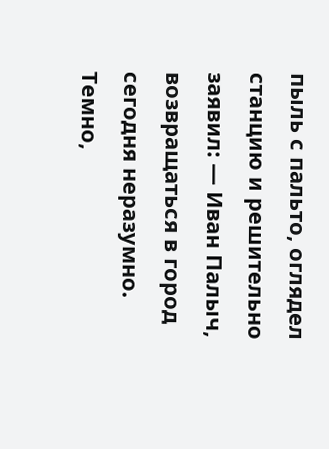пыль с пальто, оглядел станцию и решительно заявил: — Иван Палыч, возвращаться в город сегодня неразумно. Темно,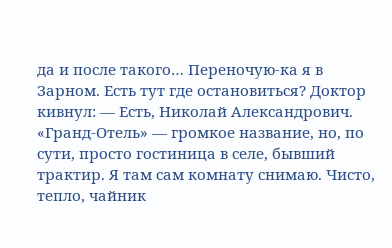да и после такого… Переночую-ка я в Зарном. Есть тут где остановиться? Доктор кивнул: — Есть, Николай Александрович. «Гранд-Отель» — громкое название, но, по сути, просто гостиница в селе, бывший трактир. Я там сам комнату снимаю. Чисто, тепло, чайник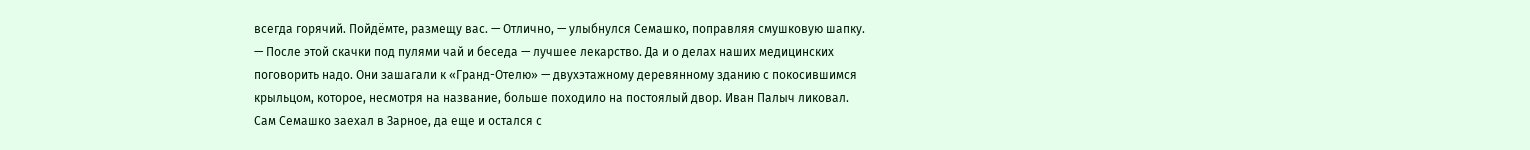всегда горячий. Пойдёмте, размещу вас. — Отлично, — улыбнулся Семашко, поправляя смушковую шапку. — После этой скачки под пулями чай и беседа — лучшее лекарство. Да и о делах наших медицинских поговорить надо. Они зашагали к «Гранд-Отелю» — двухэтажному деревянному зданию с покосившимся крыльцом, которое, несмотря на название, больше походило на постоялый двор. Иван Палыч ликовал. Сам Семашко заехал в Зарное, да еще и остался с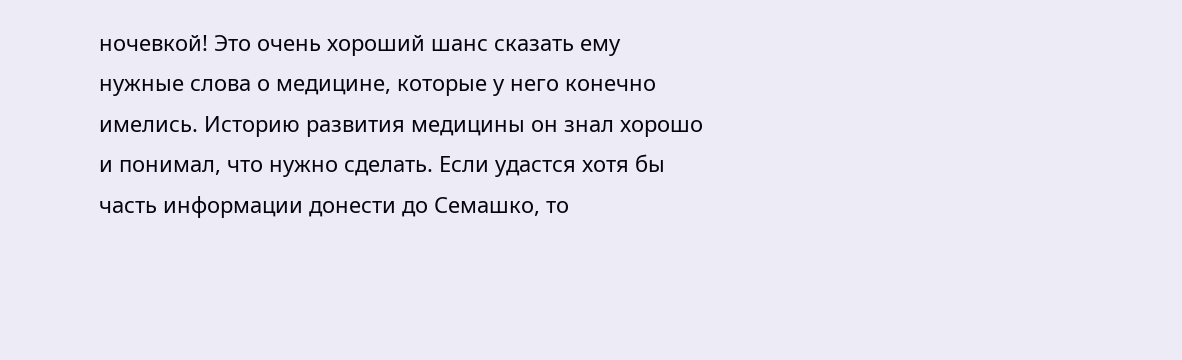ночевкой! Это очень хороший шанс сказать ему нужные слова о медицине, которые у него конечно имелись. Историю развития медицины он знал хорошо и понимал, что нужно сделать. Если удастся хотя бы часть информации донести до Семашко, то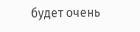будет очень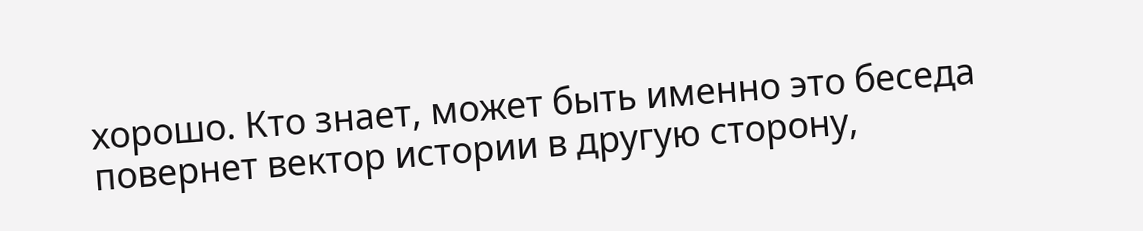хорошо. Кто знает, может быть именно это беседа повернет вектор истории в другую сторону,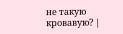не такую кровавую? |